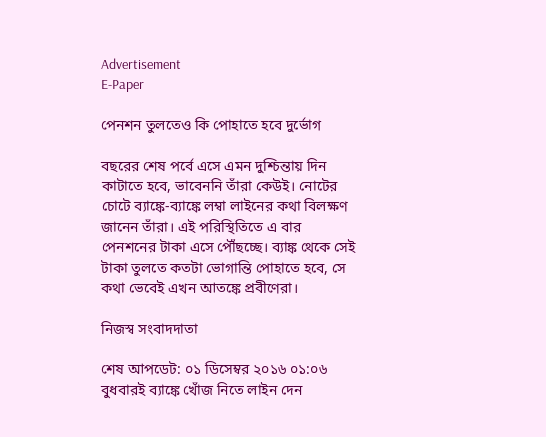Advertisement
E-Paper

পেনশন তুলতেও কি পোহাতে হবে দুর্ভোগ

বছরের শেষ পর্বে এসে এমন দুশ্চিন্তায় দিন কাটাতে হবে, ভাবেননি তাঁরা কেউই। নোটের চোটে ব্যাঙ্কে-ব্যাঙ্কে লম্বা লাইনের কথা বিলক্ষণ জানেন তাঁরা। এই পরিস্থিতিতে এ বার পেনশনের টাকা এসে পৌঁছচ্ছে। ব্যাঙ্ক থেকে সেই টাকা তুলতে কতটা ভোগান্তি পোহাতে হবে, সে কথা ভেবেই এখন আতঙ্কে প্রবীণেরা।

নিজস্ব সংবাদদাতা

শেষ আপডেট: ০১ ডিসেম্বর ২০১৬ ০১:০৬
বুধবারই ব্যাঙ্কে খোঁজ নিতে লাইন দেন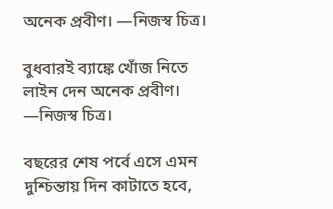অনেক প্রবীণ। —নিজস্ব চিত্র।

বুধবারই ব্যাঙ্কে খোঁজ নিতে লাইন দেন অনেক প্রবীণ। —নিজস্ব চিত্র।

বছরের শেষ পর্বে এসে এমন দুশ্চিন্তায় দিন কাটাতে হবে,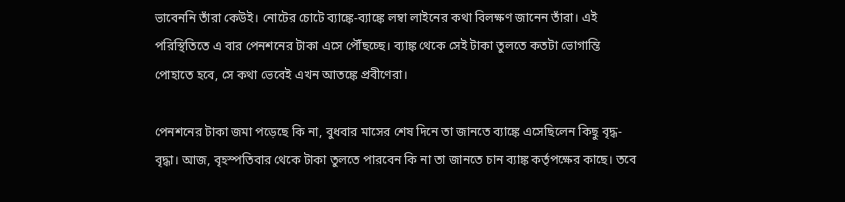ভাবেননি তাঁরা কেউই। নোটের চোটে ব্যাঙ্কে-ব্যাঙ্কে লম্বা লাইনের কথা বিলক্ষণ জানেন তাঁরা। এই পরিস্থিতিতে এ বার পেনশনের টাকা এসে পৌঁছচ্ছে। ব্যাঙ্ক থেকে সেই টাকা তুলতে কতটা ভোগান্তি পোহাতে হবে, সে কথা ভেবেই এখন আতঙ্কে প্রবীণেরা।

পেনশনের টাকা জমা পড়েছে কি না, বুধবার মাসের শেষ দিনে তা জানতে ব্যাঙ্কে এসেছিলেন কিছু বৃদ্ধ-বৃদ্ধা। আজ, বৃহস্পতিবার থেকে টাকা তুলতে পারবেন কি না তা জানতে চান ব্যাঙ্ক কর্তৃপক্ষের কাছে। তবে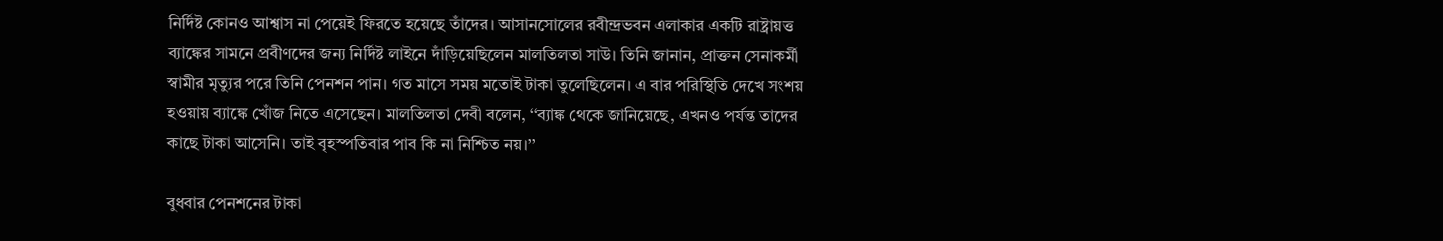নির্দিষ্ট কোনও আশ্বাস না পেয়েই ফিরতে হয়েছে তাঁদের। আসানসোলের রবীন্দ্রভবন এলাকার একটি রাষ্ট্রায়ত্ত ব্যাঙ্কের সামনে প্রবীণদের জন্য নির্দিষ্ট লাইনে দাঁড়িয়েছিলেন মালতিলতা সাউ। তিনি জানান, প্রাক্তন সেনাকর্মী স্বামীর মৃত্যুর পরে তিনি পেনশন পান। গত মাসে সময় মতোই টাকা তুলেছিলেন। এ বার পরিস্থিতি দেখে সংশয় হওয়ায় ব্যাঙ্কে খোঁজ নিতে এসেছেন। মালতিলতা দেবী বলেন, ‘‘ব্যাঙ্ক থেকে জানিয়েছে, এখনও পর্যন্ত তাদের কাছে টাকা আসেনি। তাই বৃহস্পতিবার পাব কি না নিশ্চিত নয়।’’

বুধবার পেনশনের টাকা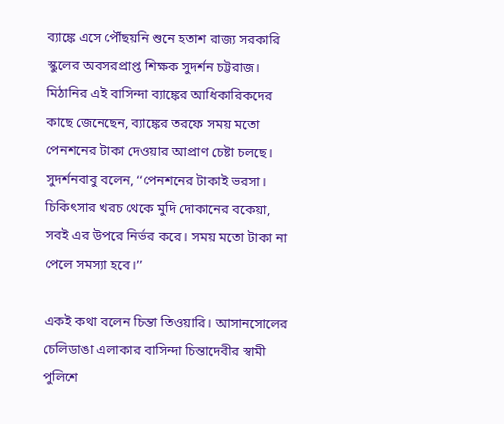ব্যাঙ্কে এসে পৌঁছয়নি শুনে হতাশ রাজ্য সরকারি স্কুলের অবসরপ্রাপ্ত শিক্ষক সুদর্শন চট্টরাজ। মিঠানির এই বাসিন্দা ব্যাঙ্কের আধিকারিকদের কাছে জেনেছেন, ব্যাঙ্কের তরফে সময় মতো পেনশনের টাকা দেওয়ার আপ্রাণ চেষ্টা চলছে। সুদর্শনবাবু বলেন, ‘‘পেনশনের টাকাই ভরসা। চিকিৎসার খরচ থেকে মুদি দোকানের বকেয়া, সবই এর উপরে নির্ভর করে। সময় মতো টাকা না পেলে সমস্যা হবে।’’

একই কথা বলেন চিন্তা তিওয়ারি। আসানসোলের চেলিডাঙা এলাকার বাসিন্দা চিন্তাদেবীর স্বামী পুলিশে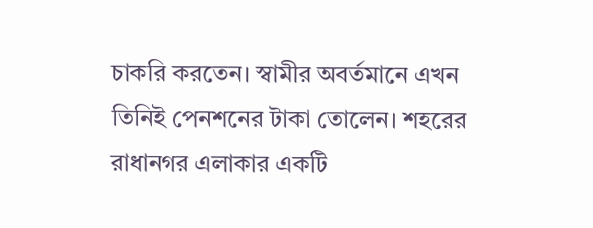চাকরি করতেন। স্বামীর অবর্তমানে এখন তিনিই পেনশনের টাকা তোলেন। শহরের রাধানগর এলাকার একটি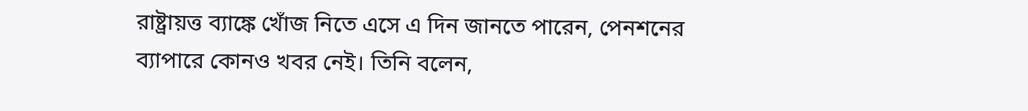রাষ্ট্রায়ত্ত ব্যাঙ্কে খোঁজ নিতে এসে এ দিন জানতে পারেন, পেনশনের ব্যাপারে কোনও খবর নেই। তিনি বলেন,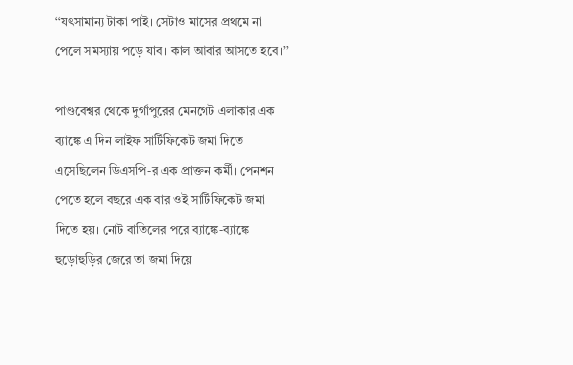‘‘যৎসামান্য টাকা পাই। সেটাও মাসের প্রথমে না পেলে সমস্যায় পড়ে যাব। কাল আবার আসতে হবে।’’

পাণ্ডবেশ্বর থেকে দুর্গাপুরের মেনগেট এলাকার এক ব্যাঙ্কে এ দিন লাইফ সার্টিফিকেট জমা দিতে এসেছিলেন ডিএসপি-র এক প্রাক্তন কর্মী। পেনশন পেতে হলে বছরে এক বার ওই সার্টিফিকেট জমা দিতে হয়। নোট বাতিলের পরে ব্যাঙ্কে-ব্যাঙ্কে হুড়োহুড়ির জেরে তা জমা দিয়ে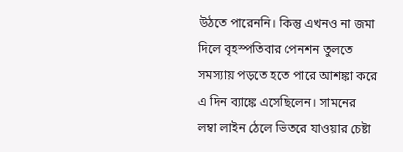উঠতে পারেননি। কিন্তু এখনও না জমা দিলে বৃহস্পতিবার পেনশন তুলতে সমস্যায় পড়তে হতে পারে আশঙ্কা করে এ দিন ব্যাঙ্কে এসেছিলেন। সামনের লম্বা লাইন ঠেলে ভিতরে যাওয়ার চেষ্টা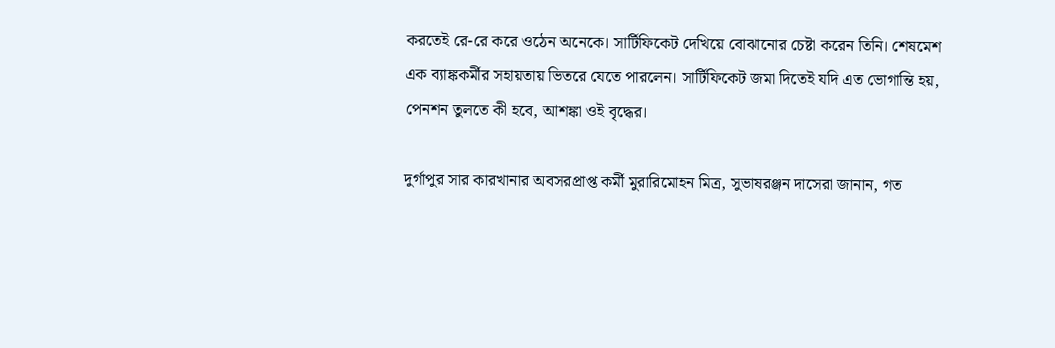করতেই রে-রে করে ওঠেন অনেকে। সার্টিফিকেট দেখিয়ে বোঝানোর চেষ্টা করেন তিনি। শেষমেশ এক ব্যাঙ্ককর্মীর সহায়তায় ভিতরে যেতে পারলেন। সার্টিফিকেট জমা দিতেই যদি এত ভোগান্তি হয়, পেনশন তুলতে কী হবে, আশঙ্কা ওই বৃদ্ধের।

দুর্গাপুর সার কারখানার অবসরপ্রাপ্ত কর্মী মুরারিমোহন মিত্র, সুভাষরঞ্জন দাসেরা জানান, গত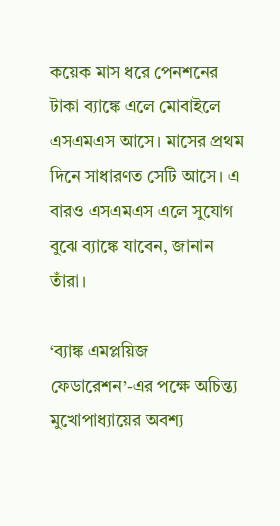কয়েক মাস ধরে পেনশনের টাকা ব্যাঙ্কে এলে মোবাইলে এসএমএস আসে। মাসের প্রথম দিনে সাধারণত সেটি আসে। এ বারও এসএমএস এলে সুযোগ বুঝে ব্যাঙ্কে যাবেন, জানান তাঁরা।

‘ব্যাঙ্ক এমপ্লয়িজ ফেডারেশন’-এর পক্ষে অচিন্ত্য মুখোপাধ্যায়ের অবশ্য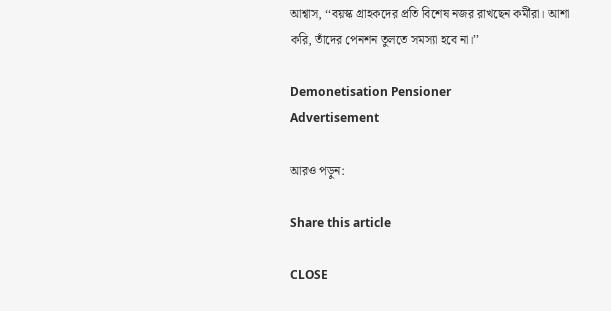আশ্বাস, ‘‘বয়স্ক গ্রাহকদের প্রতি বিশেষ নজর রাখছেন কর্মীরা। আশা করি, তাঁদের পেনশন তুলতে সমস্যা হবে না।’’

Demonetisation Pensioner
Advertisement

আরও পড়ুন:

Share this article

CLOSE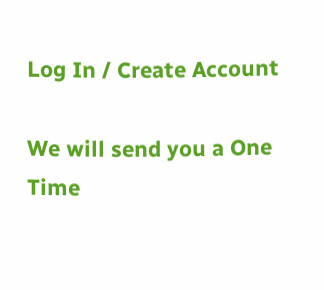Log In / Create Account

We will send you a One Time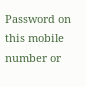Password on this mobile number or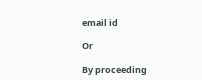email id

Or

By proceeding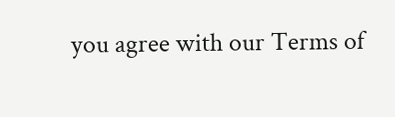you agree with our Terms of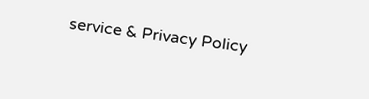service & Privacy Policy